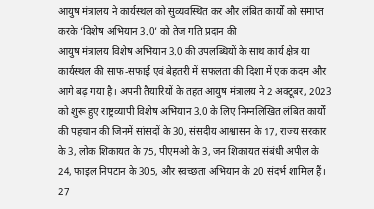आयुष मंत्रालय ने कार्यस्थल को सुव्यवस्थित कर और लंबित कार्यों को समाप्त करके ‘विशेष अभियान 3.0’ को तेज गति प्रदान की
आयुष मंत्रालय विशेष अभियान 3.0 की उपलब्धियों के साथ कार्य क्षेत्र या कार्यस्थल की साफ-सफाई एवं बेहतरी में सफलता की दिशा में एक कदम और आगे बढ़ गया है। अपनी तैयारियों के तहत आयुष मंत्रालय ने 2 अक्टूबर, 2023 को शुरू हुए राष्ट्रव्यापी विशेष अभियान 3.0 के लिए निम्नलिखित लंबित कार्यों की पहचान की जिनमें सांसदों के 30, संसदीय आश्वासन के 17, राज्य सरकार के 3, लोक शिकायत के 75, पीएमओ के 3, जन शिकायत संबंधी अपील के 24, फाइल निपटान के 305, और स्वच्छता अभियान के 20 संदर्भ शामिल हैं। 27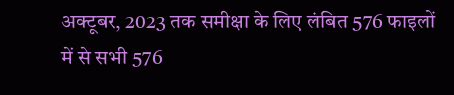अक्टूबर, 2023 तक समीक्षा के लिए लंबित 576 फाइलों में से सभी 576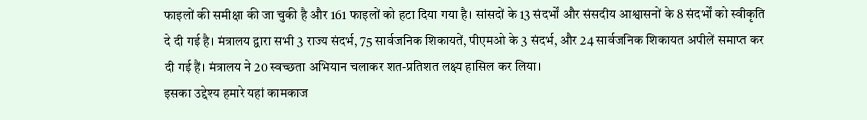फाइलों की समीक्षा की जा चुकी है और 161 फाइलों को हटा दिया गया है। सांसदों के 13 संदर्भों और संसदीय आश्वासनों के 8 संदर्भों को स्वीकृति दे दी गई है। मंत्रालय द्वारा सभी 3 राज्य संदर्भ, 75 सार्वजनिक शिकायतें, पीएमओ के 3 संदर्भ, और 24 सार्वजनिक शिकायत अपीलें समाप्त कर दी गई हैं। मंत्रालय ने 20 स्वच्छता अभियान चलाकर शत-प्रतिशत लक्ष्य हासिल कर लिया।
इसका उद्देश्य हमारे यहां कामकाज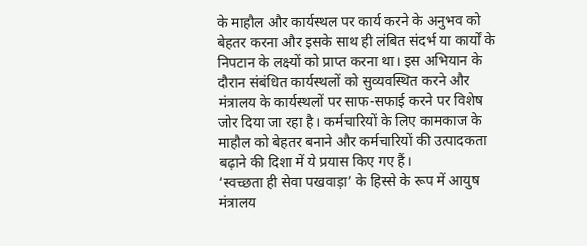के माहौल और कार्यस्थल पर कार्य करने के अनुभव को बेहतर करना और इसके साथ ही लंबित संदर्भ या कार्यों के निपटान के लक्ष्यों को प्राप्त करना था। इस अभियान के दौरान संबंधित कार्यस्थलों को सुव्यवस्थित करने और मंत्रालय के कार्यस्थलों पर साफ-सफाई करने पर विशेष जोर दिया जा रहा है। कर्मचारियों के लिए कामकाज के माहौल को बेहतर बनाने और कर्मचारियों की उत्पादकता बढ़ाने की दिशा में ये प्रयास किए गए हैं।
‘स्वच्छता ही सेवा पखवाड़ा’ के हिस्से के रूप में आयुष मंत्रालय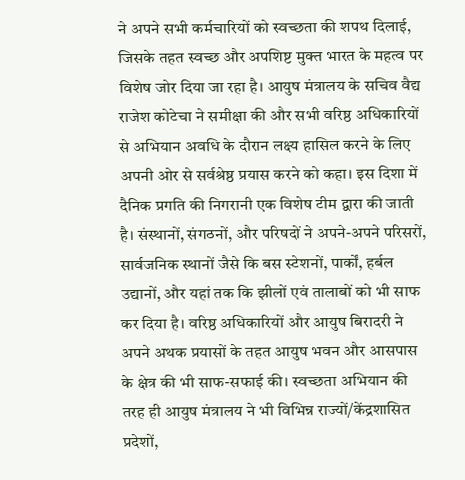ने अपने सभी कर्मचारियों को स्वच्छता की शपथ दिलाई, जिसके तहत स्वच्छ और अपशिष्ट मुक्त भारत के महत्व पर विशेष जोर दिया जा रहा है। आयुष मंत्रालय के सचिव वैद्य राजेश कोटेचा ने समीक्षा की और सभी वरिष्ठ अधिकारियों से अभियान अवधि के दौरान लक्ष्य हासिल करने के लिए अपनी ओर से सर्वश्रेष्ठ प्रयास करने को कहा। इस दिशा में दैनिक प्रगति की निगरानी एक विशेष टीम द्वारा की जाती है। संस्थानों, संगठनों, और परिषदों ने अपने-अपने परिसरों, सार्वजनिक स्थानों जैसे कि बस स्टेशनों, पार्कों, हर्बल उद्यानों, और यहां तक कि झीलों एवं तालाबों को भी साफ कर दिया है। वरिष्ठ अधिकारियों और आयुष बिरादरी ने अपने अथक प्रयासों के तहत आयुष भवन और आसपास के क्षेत्र की भी साफ-सफाई की। स्वच्छता अभियान की तरह ही आयुष मंत्रालय ने भी विभिन्न राज्यों/केंद्रशासित प्रदेशों,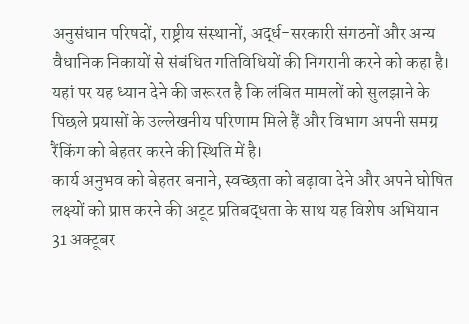अनुसंधान परिषदों, राष्ट्रीय संस्थानों, अर्द्ध-सरकारी संगठनों और अन्य वैधानिक निकायों से संबंधित गतिविधियों की निगरानी करने को कहा है। यहां पर यह ध्यान देने की जरूरत है कि लंबित मामलों को सुलझाने के पिछले प्रयासों के उल्लेखनीय परिणाम मिले हैं और विभाग अपनी समग्र रैंकिंग को बेहतर करने की स्थिति में है।
कार्य अनुभव को बेहतर बनाने, स्वच्छता को बढ़ावा देने और अपने घोषित लक्ष्यों को प्राप्त करने की अटूट प्रतिबद्धता के साथ यह विशेष अभियान 31 अक्टूबर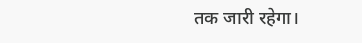तक जारी रहेगा।